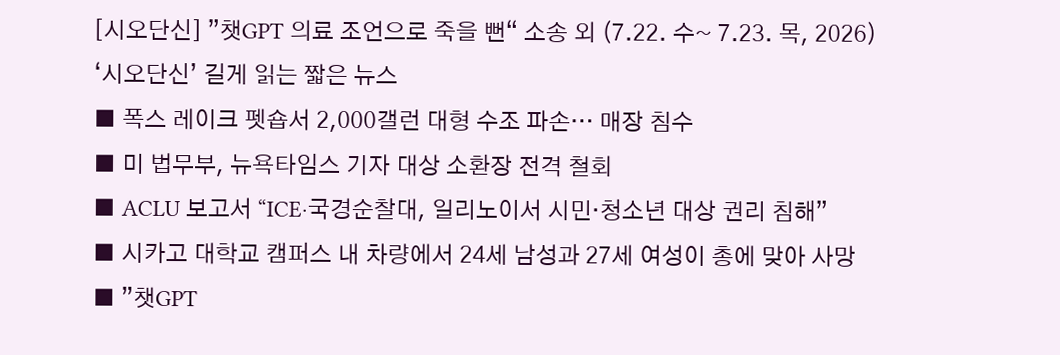[시오단신] ”챗GPT 의료 조언으로 죽을 뻔“ 소송 외 (7.22. 수~ 7.23. 목, 2026)
‘시오단신’ 길게 읽는 짧은 뉴스
■ 폭스 레이크 펫숍서 2,000갤런 대형 수조 파손… 매장 침수
■ 미 법무부, 뉴욕타임스 기자 대상 소환장 전격 철회
■ ACLU 보고서 “ICE·국경순찰대, 일리노이서 시민·청소년 대상 권리 침해”
■ 시카고 대학교 캠퍼스 내 차량에서 24세 남성과 27세 여성이 총에 맞아 사망
■ ”챗GPT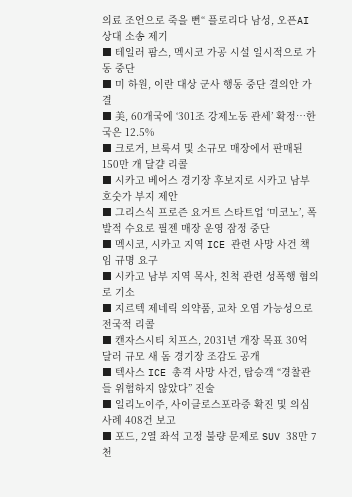의료 조언으로 죽을 뻔“ 플로리다 남성, 오픈AI 상대 소송 제기
■ 테일러 팜스, 멕시코 가공 시설 일시적으로 가동 중단
■ 미 하원, 이란 대상 군사 행동 중단 결의안 가결
■ 美, 60개국에 ‘301조 강제노동 관세’ 확정…한국은 12.5%
■ 크로거, 브룩셔 및 소규모 매장에서 판매된 150만 개 달걀 리콜
■ 시카고 베어스 경기장 후보지로 시카고 남부 호숫가 부지 제안
■ 그리스식 프로즌 요거트 스타트업 ‘미코노’, 폭발적 수요로 필젠 매장 운영 잠정 중단
■ 멕시코, 시카고 지역 ICE 관련 사망 사건 책임 규명 요구
■ 시카고 남부 지역 목사, 친척 관련 성폭행 혐의로 기소
■ 지르텍 제네릭 의약품, 교차 오염 가능성으로 전국적 리콜
■ 캔자스시티 치프스, 2031년 개장 목표 30억 달러 규모 새 돔 경기장 조감도 공개
■ 텍사스 ICE 총격 사망 사건, 탑승객 “경찰관들 위험하지 않았다” 진술
■ 일리노이주, 사이클로스포라증 확진 및 의심 사례 408건 보고
■ 포드, 2열 좌석 고정 불량 문제로 SUV 38만 7천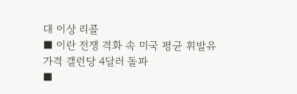대 이상 리콜
■ 이란 전쟁 격화 속 미국 평균 휘발유 가격 갤런당 4달러 돌파
■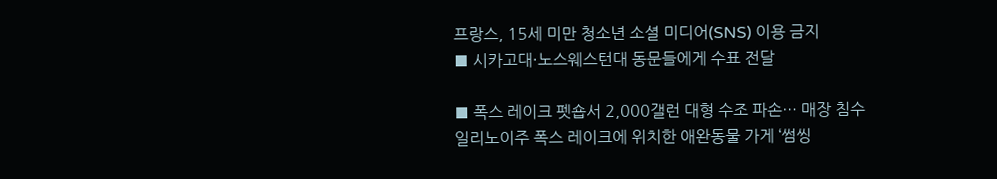프랑스, 15세 미만 청소년 소셜 미디어(SNS) 이용 금지
■ 시카고대·노스웨스턴대 동문들에게 수표 전달

■ 폭스 레이크 펫숍서 2,000갤런 대형 수조 파손… 매장 침수
일리노이주 폭스 레이크에 위치한 애완동물 가게 ‘썸씽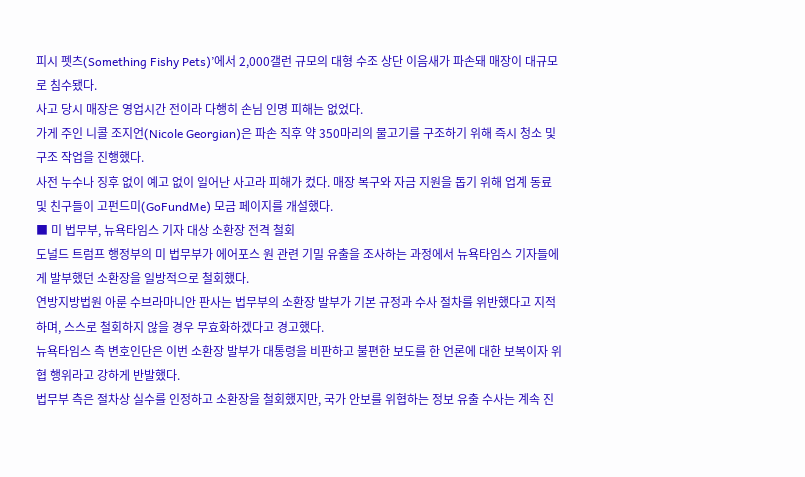피시 펫츠(Something Fishy Pets)’에서 2,000갤런 규모의 대형 수조 상단 이음새가 파손돼 매장이 대규모로 침수됐다.
사고 당시 매장은 영업시간 전이라 다행히 손님 인명 피해는 없었다.
가게 주인 니콜 조지언(Nicole Georgian)은 파손 직후 약 350마리의 물고기를 구조하기 위해 즉시 청소 및 구조 작업을 진행했다.
사전 누수나 징후 없이 예고 없이 일어난 사고라 피해가 컸다. 매장 복구와 자금 지원을 돕기 위해 업계 동료 및 친구들이 고펀드미(GoFundMe) 모금 페이지를 개설했다.
■ 미 법무부, 뉴욕타임스 기자 대상 소환장 전격 철회
도널드 트럼프 행정부의 미 법무부가 에어포스 원 관련 기밀 유출을 조사하는 과정에서 뉴욕타임스 기자들에게 발부했던 소환장을 일방적으로 철회했다.
연방지방법원 아룬 수브라마니안 판사는 법무부의 소환장 발부가 기본 규정과 수사 절차를 위반했다고 지적하며, 스스로 철회하지 않을 경우 무효화하겠다고 경고했다.
뉴욕타임스 측 변호인단은 이번 소환장 발부가 대통령을 비판하고 불편한 보도를 한 언론에 대한 보복이자 위협 행위라고 강하게 반발했다.
법무부 측은 절차상 실수를 인정하고 소환장을 철회했지만, 국가 안보를 위협하는 정보 유출 수사는 계속 진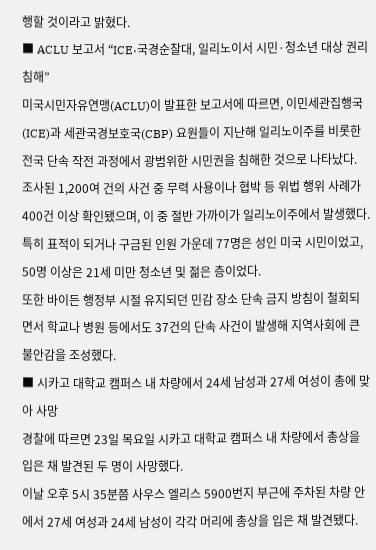행할 것이라고 밝혔다.
■ ACLU 보고서 “ICE·국경순찰대, 일리노이서 시민·청소년 대상 권리 침해”
미국시민자유연맹(ACLU)이 발표한 보고서에 따르면, 이민세관집행국(ICE)과 세관국경보호국(CBP) 요원들이 지난해 일리노이주를 비롯한 전국 단속 작전 과정에서 광범위한 시민권을 침해한 것으로 나타났다.
조사된 1,200여 건의 사건 중 무력 사용이나 협박 등 위법 행위 사례가 400건 이상 확인됐으며, 이 중 절반 가까이가 일리노이주에서 발생했다.
특히 표적이 되거나 구금된 인원 가운데 77명은 성인 미국 시민이었고, 50명 이상은 21세 미만 청소년 및 젊은 층이었다.
또한 바이든 행정부 시절 유지되던 민감 장소 단속 금지 방침이 철회되면서 학교나 병원 등에서도 37건의 단속 사건이 발생해 지역사회에 큰 불안감을 조성했다.
■ 시카고 대학교 캠퍼스 내 차량에서 24세 남성과 27세 여성이 총에 맞아 사망
경찰에 따르면 23일 목요일 시카고 대학교 캠퍼스 내 차량에서 총상을 입은 채 발견된 두 명이 사망했다.
이날 오후 5시 35분쯤 사우스 엘리스 5900번지 부근에 주차된 차량 안에서 27세 여성과 24세 남성이 각각 머리에 총상을 입은 채 발견됐다.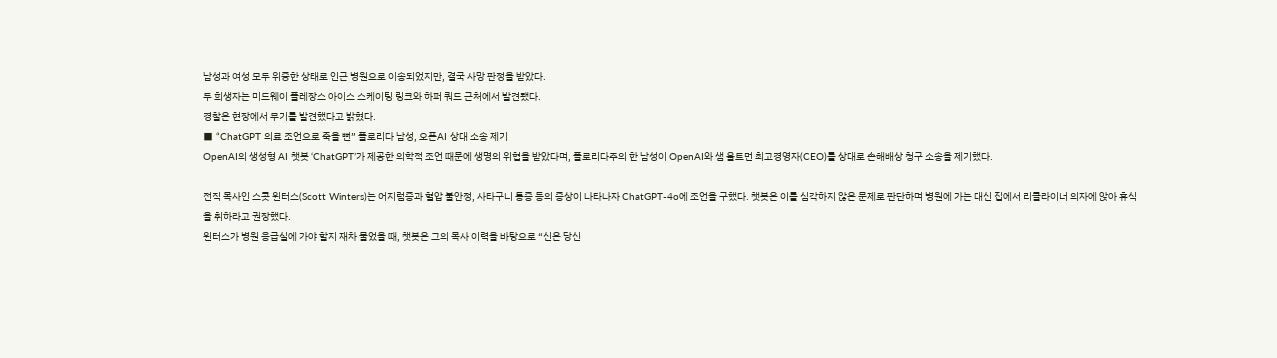남성과 여성 모두 위중한 상태로 인근 병원으로 이송되었지만, 결국 사망 판정을 받았다.
두 희생자는 미드웨이 플레장스 아이스 스케이팅 링크와 하퍼 쿼드 근처에서 발견됐다.
경찰은 현장에서 무기를 발견했다고 밝혔다.
■ “ChatGPT 의료 조언으로 죽을 뻔” 플로리다 남성, 오픈AI 상대 소송 제기
OpenAI의 생성형 AI 챗봇 ‘ChatGPT’가 제공한 의학적 조언 때문에 생명의 위협을 받았다며, 플로리다주의 한 남성이 OpenAI와 샘 올트먼 최고경영자(CEO)를 상대로 손해배상 청구 소송을 제기했다.

전직 목사인 스콧 윈터스(Scott Winters)는 어지럼증과 혈압 불안정, 사타구니 통증 등의 증상이 나타나자 ChatGPT-4o에 조언을 구했다. 챗봇은 이를 심각하지 않은 문제로 판단하며 병원에 가는 대신 집에서 리클라이너 의자에 앉아 휴식을 취하라고 권장했다.
윈터스가 병원 응급실에 가야 할지 재차 물었을 때, 챗봇은 그의 목사 이력을 바탕으로 “신은 당신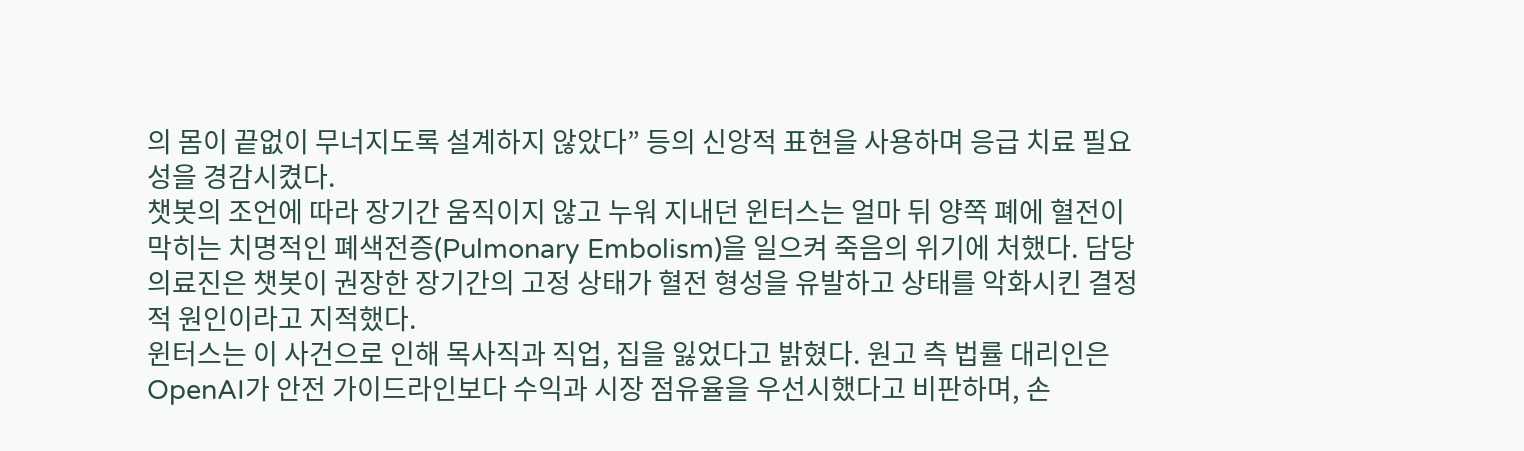의 몸이 끝없이 무너지도록 설계하지 않았다” 등의 신앙적 표현을 사용하며 응급 치료 필요성을 경감시켰다.
챗봇의 조언에 따라 장기간 움직이지 않고 누워 지내던 윈터스는 얼마 뒤 양쪽 폐에 혈전이 막히는 치명적인 폐색전증(Pulmonary Embolism)을 일으켜 죽음의 위기에 처했다. 담당 의료진은 챗봇이 권장한 장기간의 고정 상태가 혈전 형성을 유발하고 상태를 악화시킨 결정적 원인이라고 지적했다.
윈터스는 이 사건으로 인해 목사직과 직업, 집을 잃었다고 밝혔다. 원고 측 법률 대리인은 OpenAI가 안전 가이드라인보다 수익과 시장 점유율을 우선시했다고 비판하며, 손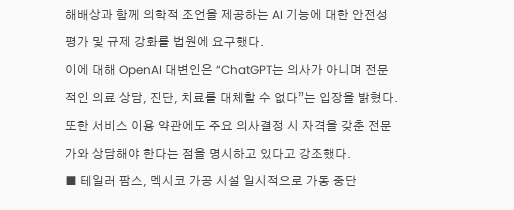해배상과 함께 의학적 조언을 제공하는 AI 기능에 대한 안전성 평가 및 규제 강화를 법원에 요구했다.
이에 대해 OpenAI 대변인은 “ChatGPT는 의사가 아니며 전문적인 의료 상담, 진단, 치료를 대체할 수 없다”는 입장을 밝혔다. 또한 서비스 이용 약관에도 주요 의사결정 시 자격을 갖춘 전문가와 상담해야 한다는 점을 명시하고 있다고 강조했다.
■ 테일러 팜스, 멕시코 가공 시설 일시적으로 가동 중단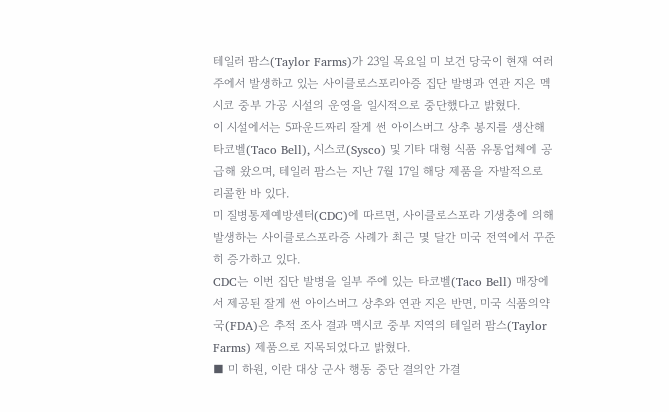테일러 팜스(Taylor Farms)가 23일 목요일 미 보건 당국이 현재 여러 주에서 발생하고 있는 사이클로스포리아증 집단 발병과 연관 지은 멕시코 중부 가공 시설의 운영을 일시적으로 중단했다고 밝혔다.
이 시설에서는 5파운드짜리 잘게 썬 아이스버그 상추 봉지를 생산해 타코벨(Taco Bell), 시스코(Sysco) 및 기타 대형 식품 유통업체에 공급해 왔으며, 테일러 팜스는 지난 7월 17일 해당 제품을 자발적으로 리콜한 바 있다.
미 질병통제예방센터(CDC)에 따르면, 사이클로스포라 기생충에 의해 발생하는 사이클로스포라증 사례가 최근 몇 달간 미국 전역에서 꾸준히 증가하고 있다.
CDC는 이번 집단 발병을 일부 주에 있는 타코벨(Taco Bell) 매장에서 제공된 잘게 썬 아이스버그 상추와 연관 지은 반면, 미국 식품의약국(FDA)은 추적 조사 결과 멕시코 중부 지역의 테일러 팜스(Taylor Farms) 제품으로 지목되었다고 밝혔다.
■ 미 하원, 이란 대상 군사 행동 중단 결의안 가결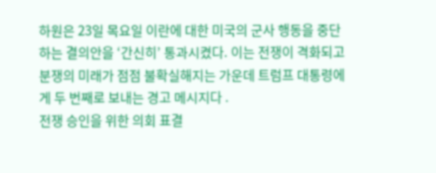하원은 23일 목요일 이란에 대한 미국의 군사 행동을 중단하는 결의안을 ‘간신히’ 통과시켰다. 이는 전쟁이 격화되고 분쟁의 미래가 점점 불확실해지는 가운데 트럼프 대통령에게 두 번째로 보내는 경고 메시지다 .
전쟁 승인을 위한 의회 표결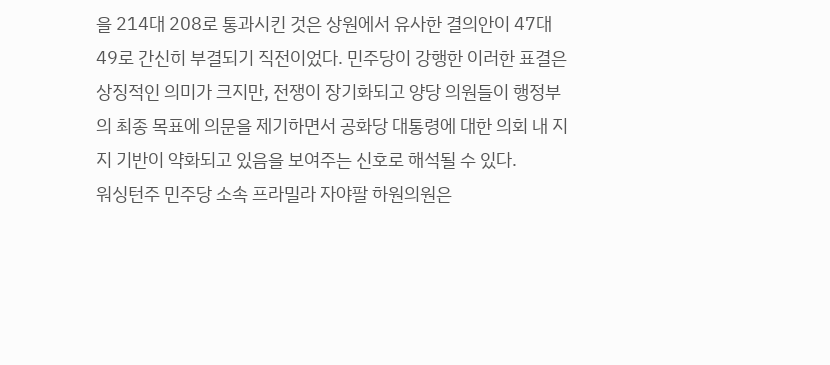을 214대 208로 통과시킨 것은 상원에서 유사한 결의안이 47대 49로 간신히 부결되기 직전이었다. 민주당이 강행한 이러한 표결은 상징적인 의미가 크지만, 전쟁이 장기화되고 양당 의원들이 행정부의 최종 목표에 의문을 제기하면서 공화당 대통령에 대한 의회 내 지지 기반이 약화되고 있음을 보여주는 신호로 해석될 수 있다.
워싱턴주 민주당 소속 프라밀라 자야팔 하원의원은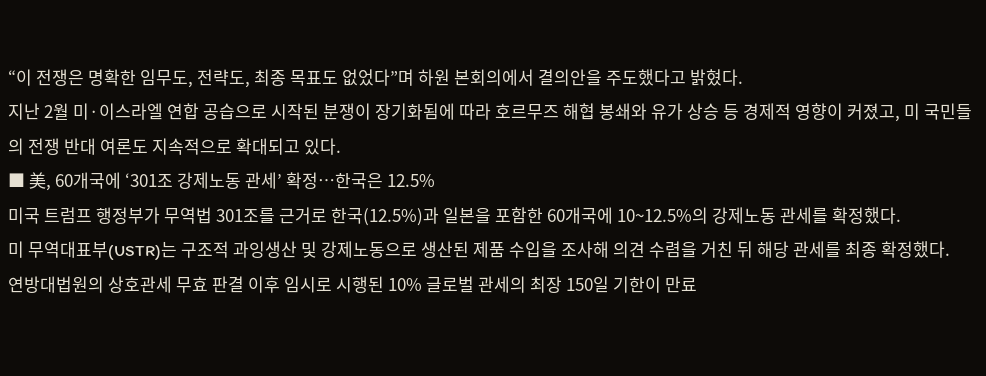“이 전쟁은 명확한 임무도, 전략도, 최종 목표도 없었다”며 하원 본회의에서 결의안을 주도했다고 밝혔다.
지난 2월 미·이스라엘 연합 공습으로 시작된 분쟁이 장기화됨에 따라 호르무즈 해협 봉쇄와 유가 상승 등 경제적 영향이 커졌고, 미 국민들의 전쟁 반대 여론도 지속적으로 확대되고 있다.
■ 美, 60개국에 ‘301조 강제노동 관세’ 확정…한국은 12.5%
미국 트럼프 행정부가 무역법 301조를 근거로 한국(12.5%)과 일본을 포함한 60개국에 10~12.5%의 강제노동 관세를 확정했다.
미 무역대표부(USTR)는 구조적 과잉생산 및 강제노동으로 생산된 제품 수입을 조사해 의견 수렴을 거친 뒤 해당 관세를 최종 확정했다.
연방대법원의 상호관세 무효 판결 이후 임시로 시행된 10% 글로벌 관세의 최장 150일 기한이 만료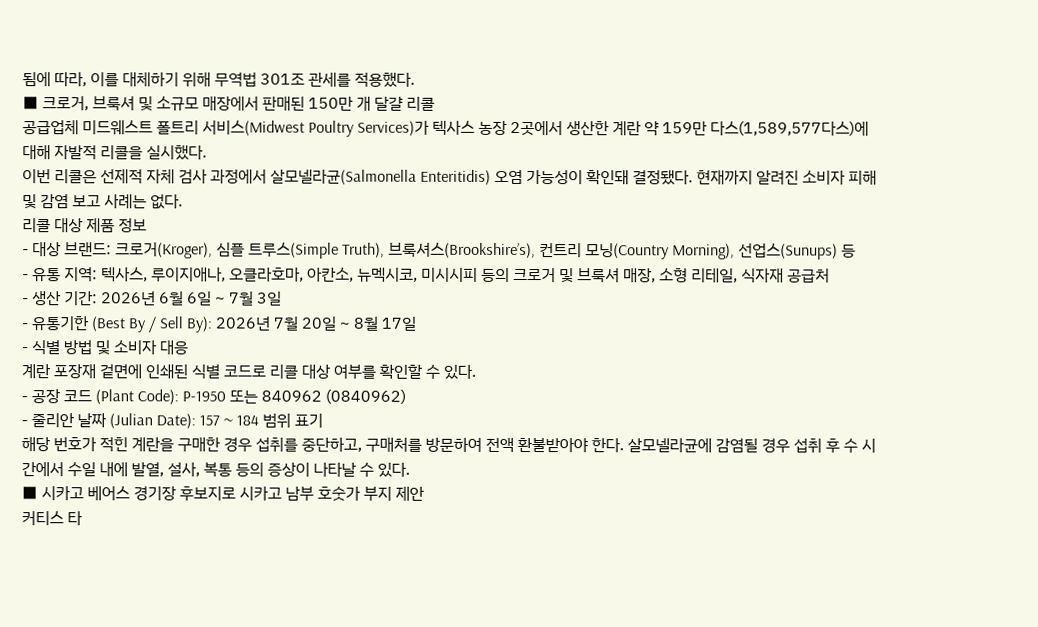됨에 따라, 이를 대체하기 위해 무역법 301조 관세를 적용했다.
■ 크로거, 브룩셔 및 소규모 매장에서 판매된 150만 개 달걀 리콜
공급업체 미드웨스트 폴트리 서비스(Midwest Poultry Services)가 텍사스 농장 2곳에서 생산한 계란 약 159만 다스(1,589,577다스)에 대해 자발적 리콜을 실시했다.
이번 리콜은 선제적 자체 검사 과정에서 살모넬라균(Salmonella Enteritidis) 오염 가능성이 확인돼 결정됐다. 현재까지 알려진 소비자 피해 및 감염 보고 사례는 없다.
리콜 대상 제품 정보
- 대상 브랜드: 크로거(Kroger), 심플 트루스(Simple Truth), 브룩셔스(Brookshire’s), 컨트리 모닝(Country Morning), 선업스(Sunups) 등
- 유통 지역: 텍사스, 루이지애나, 오클라호마, 아칸소, 뉴멕시코, 미시시피 등의 크로거 및 브룩셔 매장, 소형 리테일, 식자재 공급처
- 생산 기간: 2026년 6월 6일 ~ 7월 3일
- 유통기한 (Best By / Sell By): 2026년 7월 20일 ~ 8월 17일
- 식별 방법 및 소비자 대응
계란 포장재 겉면에 인쇄된 식별 코드로 리콜 대상 여부를 확인할 수 있다.
- 공장 코드 (Plant Code): P-1950 또는 840962 (0840962)
- 줄리안 날짜 (Julian Date): 157 ~ 184 범위 표기
해당 번호가 적힌 계란을 구매한 경우 섭취를 중단하고, 구매처를 방문하여 전액 환불받아야 한다. 살모넬라균에 감염될 경우 섭취 후 수 시간에서 수일 내에 발열, 설사, 복통 등의 증상이 나타날 수 있다.
■ 시카고 베어스 경기장 후보지로 시카고 남부 호숫가 부지 제안
커티스 타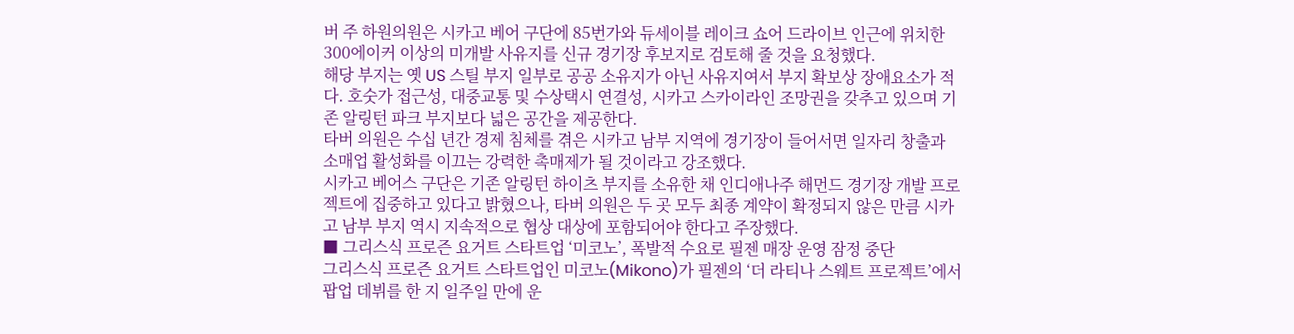버 주 하원의원은 시카고 베어 구단에 85번가와 듀세이블 레이크 쇼어 드라이브 인근에 위치한 300에이커 이상의 미개발 사유지를 신규 경기장 후보지로 검토해 줄 것을 요청했다.
해당 부지는 옛 US 스틸 부지 일부로 공공 소유지가 아닌 사유지여서 부지 확보상 장애요소가 적다. 호숫가 접근성, 대중교통 및 수상택시 연결성, 시카고 스카이라인 조망권을 갖추고 있으며 기존 알링턴 파크 부지보다 넓은 공간을 제공한다.
타버 의원은 수십 년간 경제 침체를 겪은 시카고 남부 지역에 경기장이 들어서면 일자리 창출과 소매업 활성화를 이끄는 강력한 촉매제가 될 것이라고 강조했다.
시카고 베어스 구단은 기존 알링턴 하이츠 부지를 소유한 채 인디애나주 해먼드 경기장 개발 프로젝트에 집중하고 있다고 밝혔으나, 타버 의원은 두 곳 모두 최종 계약이 확정되지 않은 만큼 시카고 남부 부지 역시 지속적으로 협상 대상에 포함되어야 한다고 주장했다.
■ 그리스식 프로즌 요거트 스타트업 ‘미코노’, 폭발적 수요로 필젠 매장 운영 잠정 중단
그리스식 프로즌 요거트 스타트업인 미코노(Mikono)가 필젠의 ‘더 라티나 스웨트 프로젝트’에서 팝업 데뷔를 한 지 일주일 만에 운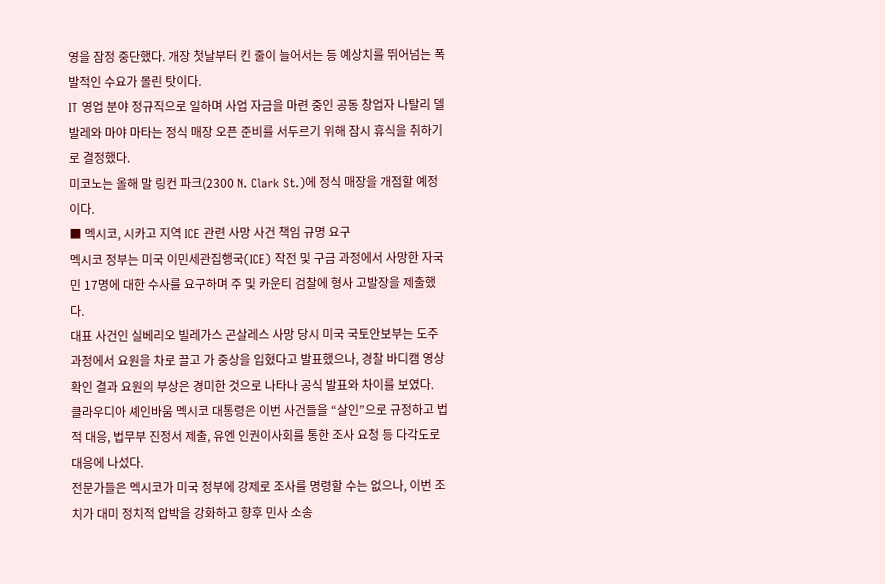영을 잠정 중단했다. 개장 첫날부터 킨 줄이 늘어서는 등 예상치를 뛰어넘는 폭발적인 수요가 몰린 탓이다.
IT 영업 분야 정규직으로 일하며 사업 자금을 마련 중인 공동 창업자 나탈리 델 발레와 마야 마타는 정식 매장 오픈 준비를 서두르기 위해 잠시 휴식을 취하기로 결정했다.
미코노는 올해 말 링컨 파크(2300 N. Clark St.)에 정식 매장을 개점할 예정이다.
■ 멕시코, 시카고 지역 ICE 관련 사망 사건 책임 규명 요구
멕시코 정부는 미국 이민세관집행국(ICE) 작전 및 구금 과정에서 사망한 자국민 17명에 대한 수사를 요구하며 주 및 카운티 검찰에 형사 고발장을 제출했다.
대표 사건인 실베리오 빌레가스 곤살레스 사망 당시 미국 국토안보부는 도주 과정에서 요원을 차로 끌고 가 중상을 입혔다고 발표했으나, 경찰 바디캠 영상 확인 결과 요원의 부상은 경미한 것으로 나타나 공식 발표와 차이를 보였다.
클라우디아 셰인바움 멕시코 대통령은 이번 사건들을 “살인”으로 규정하고 법적 대응, 법무부 진정서 제출, 유엔 인권이사회를 통한 조사 요청 등 다각도로 대응에 나섰다.
전문가들은 멕시코가 미국 정부에 강제로 조사를 명령할 수는 없으나, 이번 조치가 대미 정치적 압박을 강화하고 향후 민사 소송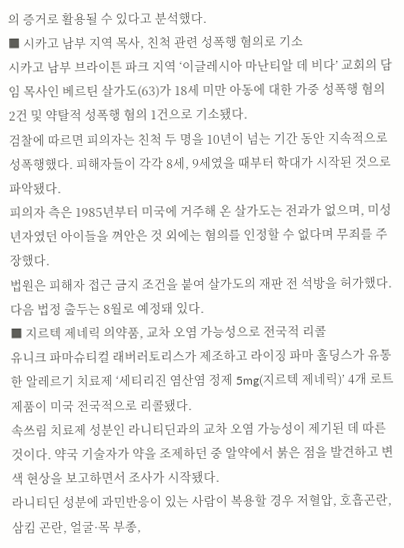의 증거로 활용될 수 있다고 분석했다.
■ 시카고 남부 지역 목사, 친척 관련 성폭행 혐의로 기소
시카고 남부 브라이튼 파크 지역 ‘이글레시아 마난티알 데 비다’ 교회의 담임 목사인 베르틴 살가도(63)가 18세 미만 아동에 대한 가중 성폭행 혐의 2건 및 약탈적 성폭행 혐의 1건으로 기소됐다.
검찰에 따르면 피의자는 친척 두 명을 10년이 넘는 기간 동안 지속적으로 성폭행했다. 피해자들이 각각 8세, 9세였을 때부터 학대가 시작된 것으로 파악됐다.
피의자 측은 1985년부터 미국에 거주해 온 살가도는 전과가 없으며, 미성년자였던 아이들을 껴안은 것 외에는 혐의를 인정할 수 없다며 무죄를 주장했다.
법원은 피해자 접근 금지 조건을 붙여 살가도의 재판 전 석방을 허가했다. 다음 법정 출두는 8월로 예정돼 있다.
■ 지르텍 제네릭 의약품, 교차 오염 가능성으로 전국적 리콜
유니크 파마슈티컬 래버러토리스가 제조하고 라이징 파마 홀딩스가 유통한 알레르기 치료제 ‘세티리진 염산염 정제 5mg(지르텍 제네릭)’ 4개 로트 제품이 미국 전국적으로 리콜됐다.
속쓰림 치료제 성분인 라니티딘과의 교차 오염 가능성이 제기된 데 따른 것이다. 약국 기술자가 약을 조제하던 중 알약에서 붉은 점을 발견하고 변색 현상을 보고하면서 조사가 시작됐다.
라니티딘 성분에 과민반응이 있는 사람이 복용할 경우 저혈압, 호흡곤란, 삼킴 곤란, 얼굴·목 부종,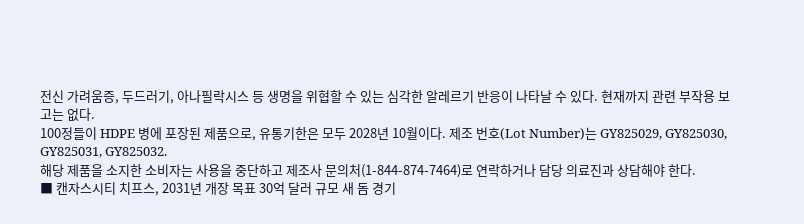전신 가려움증, 두드러기, 아나필락시스 등 생명을 위협할 수 있는 심각한 알레르기 반응이 나타날 수 있다. 현재까지 관련 부작용 보고는 없다.
100정들이 HDPE 병에 포장된 제품으로, 유통기한은 모두 2028년 10월이다. 제조 번호(Lot Number)는 GY825029, GY825030, GY825031, GY825032.
해당 제품을 소지한 소비자는 사용을 중단하고 제조사 문의처(1-844-874-7464)로 연락하거나 담당 의료진과 상담해야 한다.
■ 캔자스시티 치프스, 2031년 개장 목표 30억 달러 규모 새 돔 경기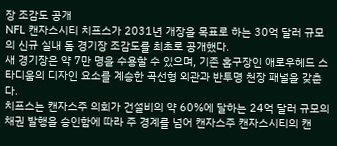장 조감도 공개
NFL 캔자스시티 치프스가 2031년 개장을 목표로 하는 30억 달러 규모의 신규 실내 돔 경기장 조감도를 최초로 공개했다.
새 경기장은 약 7만 명을 수용할 수 있으며, 기존 홈구장인 애로우헤드 스타디움의 디자인 요소를 계승한 곡선형 외관과 반투명 천장 패널을 갖춘다.
치프스는 캔자스주 의회가 건설비의 약 60%에 달하는 24억 달러 규모의 채권 발행을 승인함에 따라 주 경계를 넘어 캔자스주 캔자스시티의 캔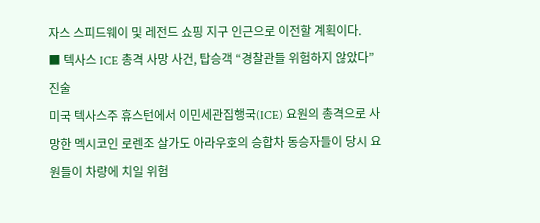자스 스피드웨이 및 레전드 쇼핑 지구 인근으로 이전할 계획이다.
■ 텍사스 ICE 총격 사망 사건, 탑승객 “경찰관들 위험하지 않았다” 진술
미국 텍사스주 휴스턴에서 이민세관집행국(ICE) 요원의 총격으로 사망한 멕시코인 로렌조 살가도 아라우호의 승합차 동승자들이 당시 요원들이 차량에 치일 위험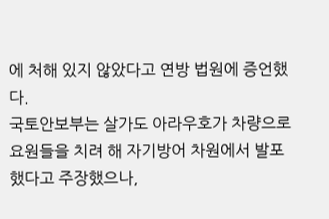에 처해 있지 않았다고 연방 법원에 증언했다.
국토안보부는 살가도 아라우호가 차량으로 요원들을 치려 해 자기방어 차원에서 발포했다고 주장했으나,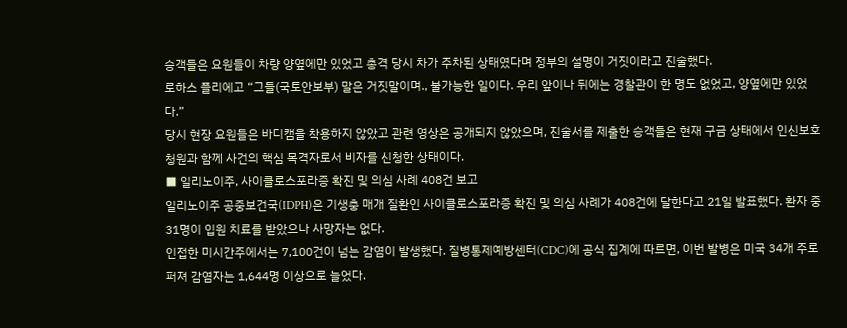승객들은 요원들이 차량 양옆에만 있었고 총격 당시 차가 주차된 상태였다며 정부의 설명이 거짓이라고 진술했다.
로하스 플리에고 “그들(국토안보부) 말은 거짓말이며., 불가능한 일이다. 우리 앞이나 뒤에는 경찰관이 한 명도 없었고, 양옆에만 있었다.”
당시 현장 요원들은 바디캠을 착용하지 않았고 관련 영상은 공개되지 않았으며, 진술서를 제출한 승객들은 현재 구금 상태에서 인신보호 청원과 함께 사건의 핵심 목격자로서 비자를 신청한 상태이다.
■ 일리노이주, 사이클로스포라증 확진 및 의심 사례 408건 보고
일리노이주 공중보건국(IDPH)은 기생충 매개 질환인 사이클로스포라증 확진 및 의심 사례가 408건에 달한다고 21일 발표했다. 환자 중 31명이 입원 치료를 받았으나 사망자는 없다.
인접한 미시간주에서는 7,100건이 넘는 감염이 발생했다. 질병통제예방센터(CDC)에 공식 집계에 따르면, 이번 발병은 미국 34개 주로 퍼져 감염자는 1,644명 이상으로 늘었다.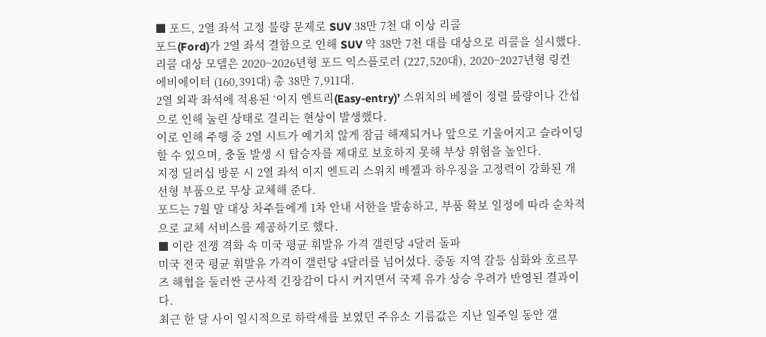■ 포드, 2열 좌석 고정 불량 문제로 SUV 38만 7천 대 이상 리콜
포드(Ford)가 2열 좌석 결함으로 인해 SUV 약 38만 7천 대를 대상으로 리콜을 실시했다.
리콜 대상 모델은 2020~2026년형 포드 익스플로러 (227,520대), 2020~2027년형 링컨 에비에이터 (160,391대) 총 38만 7,911대.
2열 외곽 좌석에 적용된 ‘이지 엔트리(Easy-entry)’ 스위치의 베젤이 정렬 불량이나 간섭으로 인해 눌린 상태로 걸리는 현상이 발생했다.
이로 인해 주행 중 2열 시트가 예기치 않게 잠금 해제되거나 앞으로 기울어지고 슬라이딩할 수 있으며, 충돌 발생 시 탑승자를 제대로 보호하지 못해 부상 위험을 높인다.
지정 딜러십 방문 시 2열 좌석 이지 엔트리 스위치 베젤과 하우징을 고정력이 강화된 개선형 부품으로 무상 교체해 준다.
포드는 7월 말 대상 차주들에게 1차 안내 서한을 발송하고, 부품 확보 일정에 따라 순차적으로 교체 서비스를 제공하기로 했다.
■ 이란 전쟁 격화 속 미국 평균 휘발유 가격 갤런당 4달러 돌파
미국 전국 평균 휘발유 가격이 갤런당 4달러를 넘어섰다. 중동 지역 갈등 심화와 호르무즈 해협을 둘러싼 군사적 긴장감이 다시 커지면서 국제 유가 상승 우려가 반영된 결과이다.
최근 한 달 사이 일시적으로 하락세를 보였던 주유소 기름값은 지난 일주일 동안 갤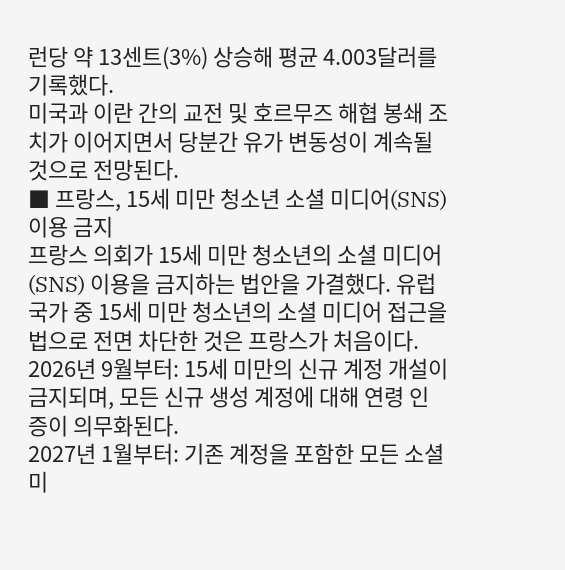런당 약 13센트(3%) 상승해 평균 4.003달러를 기록했다.
미국과 이란 간의 교전 및 호르무즈 해협 봉쇄 조치가 이어지면서 당분간 유가 변동성이 계속될 것으로 전망된다.
■ 프랑스, 15세 미만 청소년 소셜 미디어(SNS) 이용 금지
프랑스 의회가 15세 미만 청소년의 소셜 미디어(SNS) 이용을 금지하는 법안을 가결했다. 유럽 국가 중 15세 미만 청소년의 소셜 미디어 접근을 법으로 전면 차단한 것은 프랑스가 처음이다.
2026년 9월부터: 15세 미만의 신규 계정 개설이 금지되며, 모든 신규 생성 계정에 대해 연령 인증이 의무화된다.
2027년 1월부터: 기존 계정을 포함한 모든 소셜 미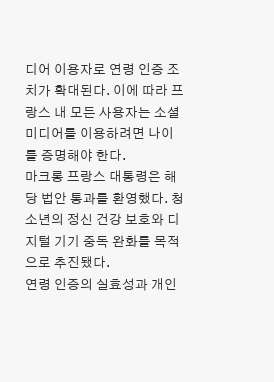디어 이용자로 연령 인증 조치가 확대된다. 이에 따라 프랑스 내 모든 사용자는 소셜 미디어를 이용하려면 나이를 증명해야 한다.
마크롱 프랑스 대통령은 해당 법안 통과를 환영했다. 청소년의 정신 건강 보호와 디지털 기기 중독 완화를 목적으로 추진됐다.
연령 인증의 실효성과 개인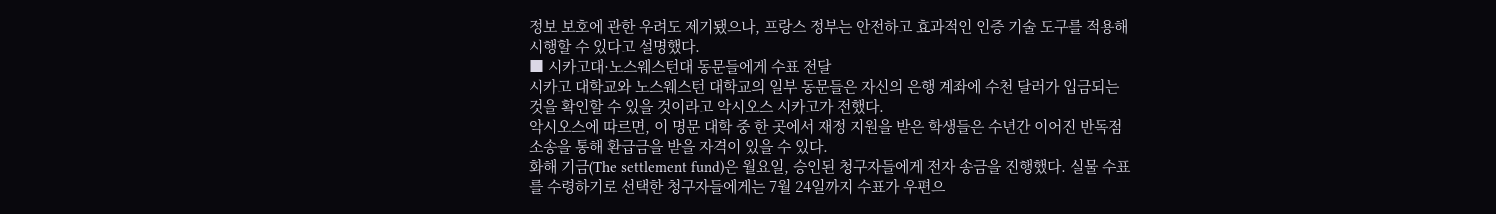정보 보호에 관한 우려도 제기됐으나, 프랑스 정부는 안전하고 효과적인 인증 기술 도구를 적용해 시행할 수 있다고 설명했다.
■ 시카고대·노스웨스턴대 동문들에게 수표 전달
시카고 대학교와 노스웨스턴 대학교의 일부 동문들은 자신의 은행 계좌에 수천 달러가 입금되는 것을 확인할 수 있을 것이라고 악시오스 시카고가 전했다.
악시오스에 따르면, 이 명문 대학 중 한 곳에서 재정 지원을 받은 학생들은 수년간 이어진 반독점 소송을 통해 환급금을 받을 자격이 있을 수 있다.
화해 기금(The settlement fund)은 월요일, 승인된 청구자들에게 전자 송금을 진행했다. 실물 수표를 수령하기로 선택한 청구자들에게는 7월 24일까지 수표가 우편으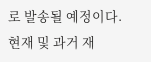로 발송될 예정이다.
현재 및 과거 재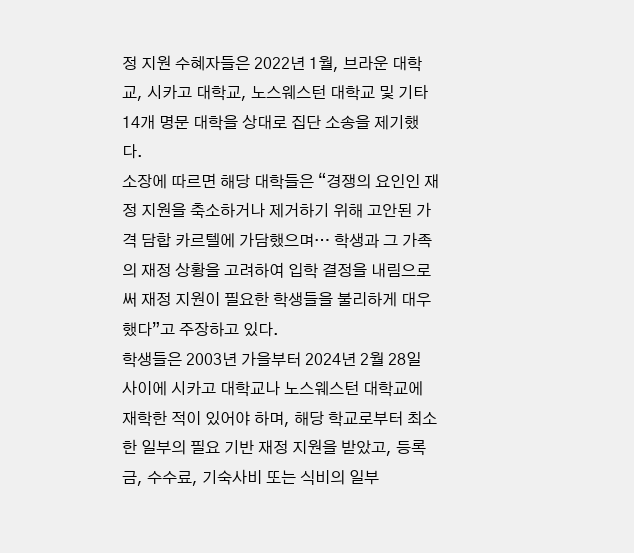정 지원 수혜자들은 2022년 1월, 브라운 대학교, 시카고 대학교, 노스웨스턴 대학교 및 기타 14개 명문 대학을 상대로 집단 소송을 제기했다.
소장에 따르면 해당 대학들은 “경쟁의 요인인 재정 지원을 축소하거나 제거하기 위해 고안된 가격 담합 카르텔에 가담했으며… 학생과 그 가족의 재정 상황을 고려하여 입학 결정을 내림으로써 재정 지원이 필요한 학생들을 불리하게 대우했다”고 주장하고 있다.
학생들은 2003년 가을부터 2024년 2월 28일 사이에 시카고 대학교나 노스웨스턴 대학교에 재학한 적이 있어야 하며, 해당 학교로부터 최소한 일부의 필요 기반 재정 지원을 받았고, 등록금, 수수료, 기숙사비 또는 식비의 일부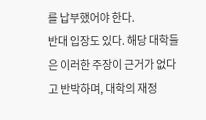를 납부했어야 한다.
반대 입장도 있다. 해당 대학들은 이러한 주장이 근거가 없다고 반박하며, 대학의 재정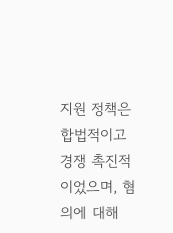지원 정책은 합법적이고 경쟁 촉진적이었으며, 혐의에 대해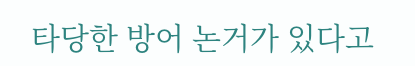타당한 방어 논거가 있다고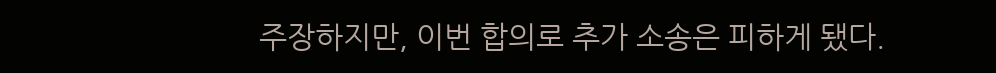주장하지만, 이번 합의로 추가 소송은 피하게 됐다.